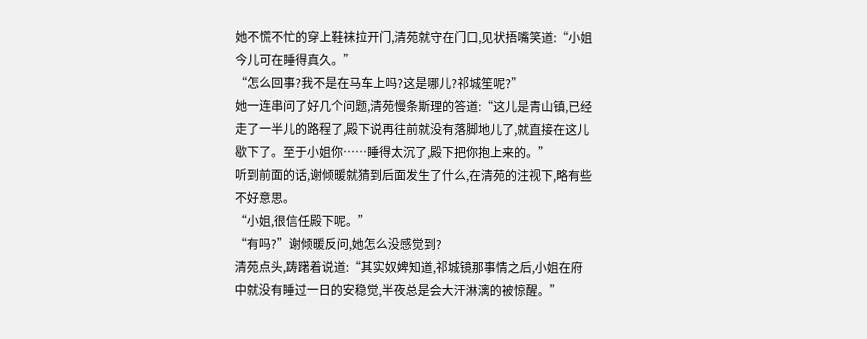她不慌不忙的穿上鞋袜拉开门,清苑就守在门口,见状捂嘴笑道:“小姐今儿可在睡得真久。”
“怎么回事?我不是在马车上吗?这是哪儿?祁城笙呢?”
她一连串问了好几个问题,清苑慢条斯理的答道:“这儿是青山镇,已经走了一半儿的路程了,殿下说再往前就没有落脚地儿了,就直接在这儿歇下了。至于小姐你……睡得太沉了,殿下把你抱上来的。”
听到前面的话,谢倾暖就猜到后面发生了什么,在清苑的注视下,略有些不好意思。
“小姐,很信任殿下呢。”
“有吗?”谢倾暖反问,她怎么没感觉到?
清苑点头,踌躇着说道:“其实奴婢知道,祁城镜那事情之后,小姐在府中就没有睡过一日的安稳觉,半夜总是会大汗淋漓的被惊醒。”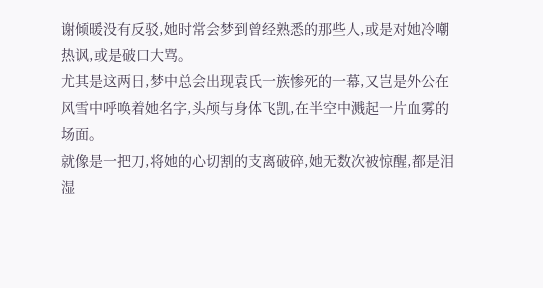谢倾暖没有反驳,她时常会梦到曾经熟悉的那些人,或是对她冷嘲热讽,或是破口大骂。
尤其是这两日,梦中总会出现袁氏一族惨死的一幕,又岂是外公在风雪中呼唤着她名字,头颅与身体飞凯,在半空中溅起一片血雾的场面。
就像是一把刀,将她的心切割的支离破碎,她无数次被惊醒,都是泪湿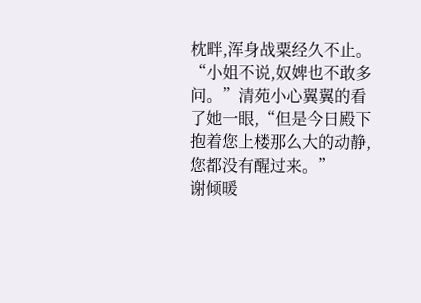枕畔,浑身战粟经久不止。
“小姐不说,奴婢也不敢多问。”清苑小心翼翼的看了她一眼,“但是今日殿下抱着您上楼那么大的动静,您都没有醒过来。”
谢倾暖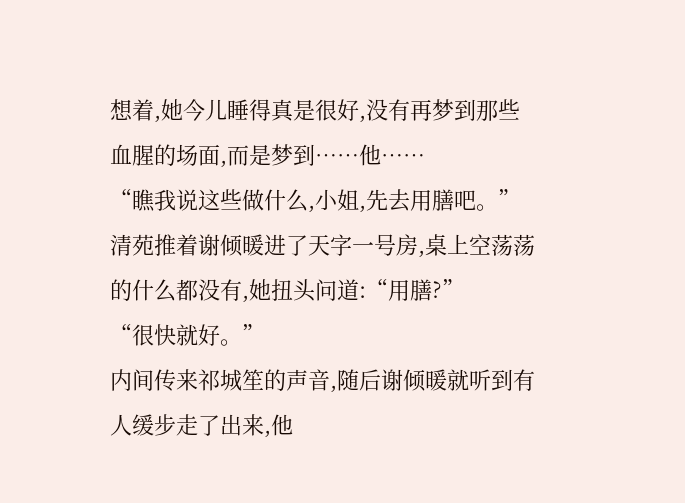想着,她今儿睡得真是很好,没有再梦到那些血腥的场面,而是梦到……他……
“瞧我说这些做什么,小姐,先去用膳吧。”
清苑推着谢倾暖进了天字一号房,桌上空荡荡的什么都没有,她扭头问道:“用膳?”
“很快就好。”
内间传来祁城笙的声音,随后谢倾暖就听到有人缓步走了出来,他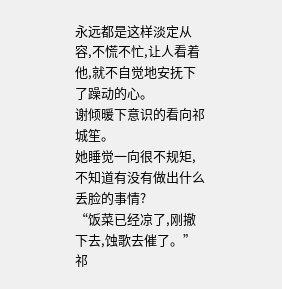永远都是这样淡定从容,不慌不忙,让人看着他,就不自觉地安抚下了躁动的心。
谢倾暖下意识的看向祁城笙。
她睡觉一向很不规矩,不知道有没有做出什么丢脸的事情?
“饭菜已经凉了,刚撤下去,蚀歌去催了。”
祁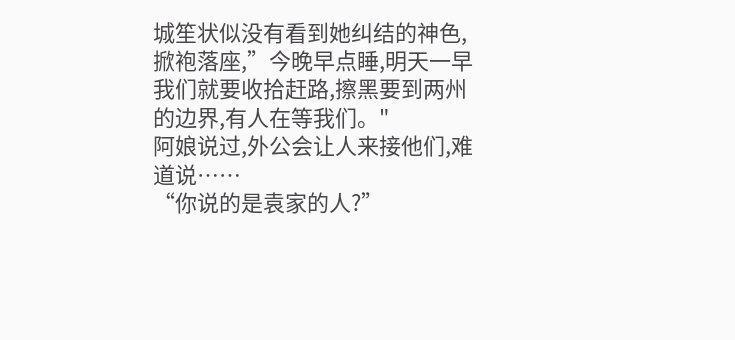城笙状似没有看到她纠结的神色,掀袍落座,”今晚早点睡,明天一早我们就要收拾赶路,擦黑要到两州的边界,有人在等我们。"
阿娘说过,外公会让人来接他们,难道说……
“你说的是袁家的人?”